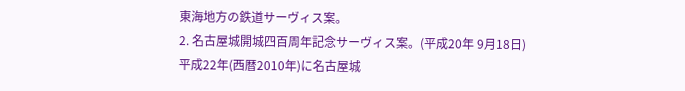東海地方の鉄道サーヴィス案。
2. 名古屋城開城四百周年記念サーヴィス案。(平成20年 9月18日)
平成22年(西暦2010年)に名古屋城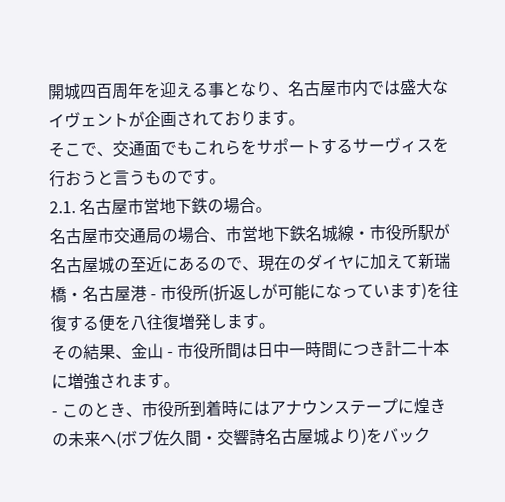開城四百周年を迎える事となり、名古屋市内では盛大なイヴェントが企画されております。
そこで、交通面でもこれらをサポートするサーヴィスを行おうと言うものです。
2.1. 名古屋市営地下鉄の場合。
名古屋市交通局の場合、市営地下鉄名城線・市役所駅が名古屋城の至近にあるので、現在のダイヤに加えて新瑞橋・名古屋港 - 市役所(折返しが可能になっています)を往復する便を八往復増発します。
その結果、金山 - 市役所間は日中一時間につき計二十本に増強されます。
- このとき、市役所到着時にはアナウンステープに煌きの未来へ(ボブ佐久間・交響詩名古屋城より)をバック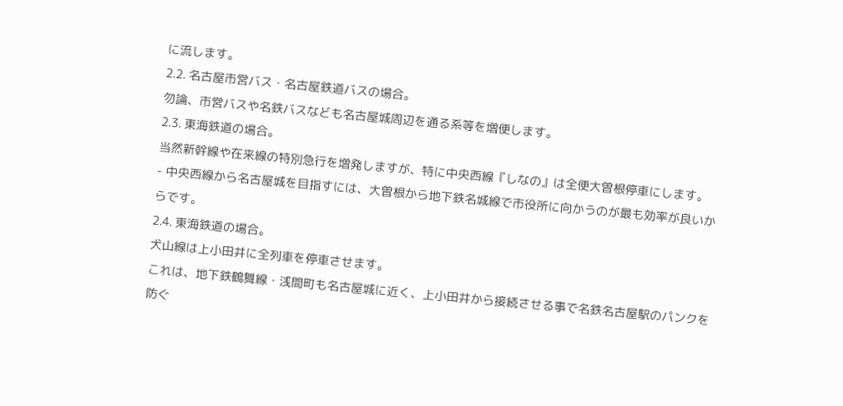に流します。
2.2. 名古屋市営バス・名古屋鉄道バスの場合。
勿論、市営バスや名鉄バスなども名古屋城周辺を通る系等を増便します。
2.3. 東海鉄道の場合。
当然新幹線や在来線の特別急行を増発しますが、特に中央西線『しなの』は全便大曽根停車にします。
- 中央西線から名古屋城を目指すには、大曽根から地下鉄名城線で市役所に向かうのが最も効率が良いからです。
2.4. 東海鉄道の場合。
犬山線は上小田井に全列車を停車させます。
これは、地下鉄鶴舞線・浅間町も名古屋城に近く、上小田井から接続させる事で名鉄名古屋駅のパンクを防ぐ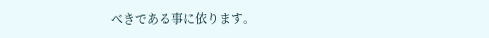べきである事に依ります。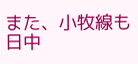また、小牧線も日中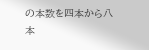の本数を四本から八本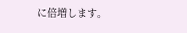に倍増します。